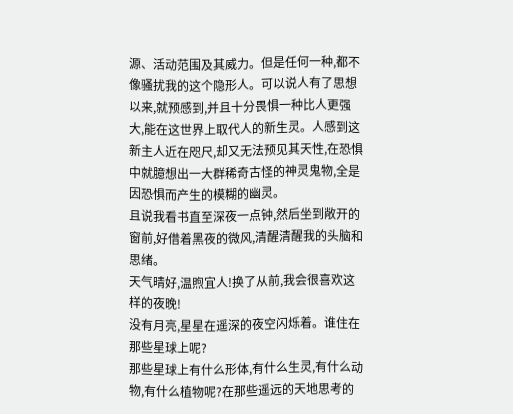源、活动范围及其威力。但是任何一种,都不像骚扰我的这个隐形人。可以说人有了思想以来,就预感到,并且十分畏惧一种比人更强大,能在这世界上取代人的新生灵。人感到这新主人近在咫尺,却又无法预见其天性,在恐惧中就臆想出一大群稀奇古怪的神灵鬼物,全是因恐惧而产生的模糊的幽灵。
且说我看书直至深夜一点钟,然后坐到敞开的窗前,好借着黑夜的微风,清醒清醒我的头脑和思绪。
天气晴好,温煦宜人!换了从前,我会很喜欢这样的夜晚!
没有月亮,星星在遥深的夜空闪烁着。谁住在那些星球上呢?
那些星球上有什么形体,有什么生灵,有什么动物,有什么植物呢?在那些遥远的天地思考的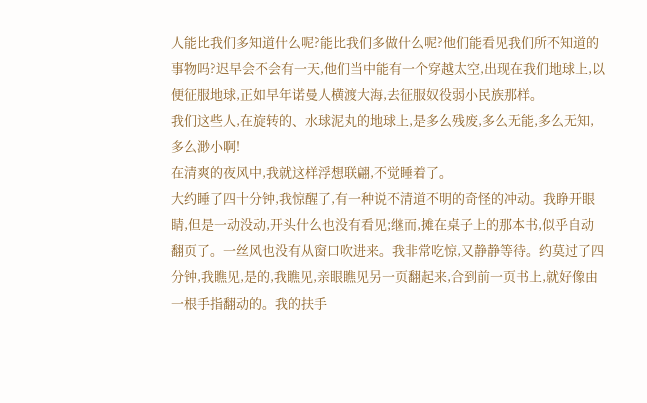人能比我们多知道什么呢?能比我们多做什么呢?他们能看见我们所不知道的事物吗?迟早会不会有一天,他们当中能有一个穿越太空,出现在我们地球上,以便征服地球,正如早年诺曼人横渡大海,去征服奴役弱小民族那样。
我们这些人,在旋转的、水球泥丸的地球上,是多么残废,多么无能,多么无知,多么渺小啊!
在清爽的夜风中,我就这样浮想联翩,不觉睡着了。
大约睡了四十分钟,我惊醒了,有一种说不清道不明的奇怪的冲动。我睁开眼睛,但是一动没动,开头什么也没有看见;继而,摊在桌子上的那本书,似乎自动翻页了。一丝风也没有从窗口吹进来。我非常吃惊,又静静等待。约莫过了四分钟,我瞧见,是的,我瞧见,亲眼瞧见另一页翻起来,合到前一页书上,就好像由一根手指翻动的。我的扶手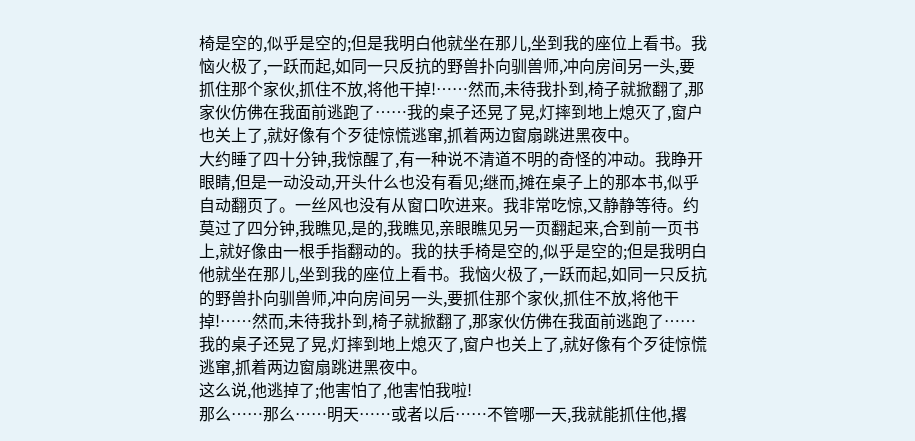椅是空的,似乎是空的;但是我明白他就坐在那儿,坐到我的座位上看书。我恼火极了,一跃而起,如同一只反抗的野兽扑向驯兽师,冲向房间另一头,要抓住那个家伙,抓住不放,将他干掉!……然而,未待我扑到,椅子就掀翻了,那家伙仿佛在我面前逃跑了……我的桌子还晃了晃,灯摔到地上熄灭了,窗户也关上了,就好像有个歹徒惊慌逃窜,抓着两边窗扇跳进黑夜中。
大约睡了四十分钟,我惊醒了,有一种说不清道不明的奇怪的冲动。我睁开眼睛,但是一动没动,开头什么也没有看见;继而,摊在桌子上的那本书,似乎自动翻页了。一丝风也没有从窗口吹进来。我非常吃惊,又静静等待。约莫过了四分钟,我瞧见,是的,我瞧见,亲眼瞧见另一页翻起来,合到前一页书上,就好像由一根手指翻动的。我的扶手椅是空的,似乎是空的;但是我明白他就坐在那儿,坐到我的座位上看书。我恼火极了,一跃而起,如同一只反抗的野兽扑向驯兽师,冲向房间另一头,要抓住那个家伙,抓住不放,将他干掉!……然而,未待我扑到,椅子就掀翻了,那家伙仿佛在我面前逃跑了……我的桌子还晃了晃,灯摔到地上熄灭了,窗户也关上了,就好像有个歹徒惊慌逃窜,抓着两边窗扇跳进黑夜中。
这么说,他逃掉了;他害怕了,他害怕我啦!
那么……那么……明天……或者以后……不管哪一天,我就能抓住他,撂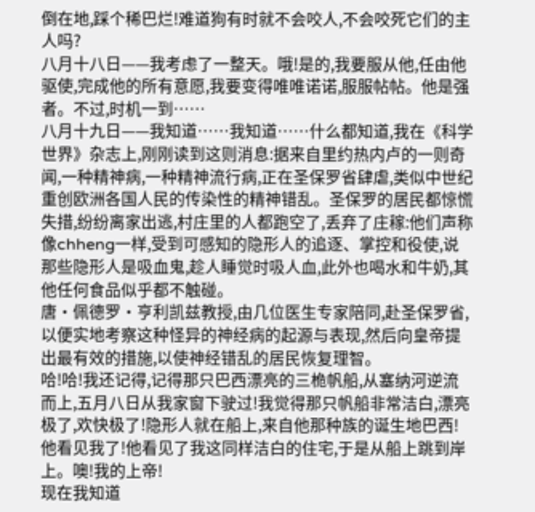倒在地,踩个稀巴烂!难道狗有时就不会咬人,不会咬死它们的主人吗?
八月十八日——我考虑了一整天。哦!是的,我要服从他,任由他驱使,完成他的所有意愿,我要变得唯唯诺诺,服服帖帖。他是强者。不过,时机一到……
八月十九日——我知道……我知道……什么都知道,我在《科学世界》杂志上,刚刚读到这则消息:据来自里约热内卢的一则奇闻,一种精神病,一种精神流行病,正在圣保罗省肆虐,类似中世纪重创欧洲各国人民的传染性的精神错乱。圣保罗的居民都惊慌失措,纷纷离家出逃,村庄里的人都跑空了,丢弃了庄稼:他们声称像chheng一样,受到可感知的隐形人的追逐、掌控和役使,说那些隐形人是吸血鬼,趁人睡觉时吸人血,此外也喝水和牛奶,其他任何食品似乎都不触碰。
唐·佩德罗·亨利凯兹教授,由几位医生专家陪同,赴圣保罗省,以便实地考察这种怪异的神经病的起源与表现,然后向皇帝提出最有效的措施,以使神经错乱的居民恢复理智。
哈!哈!我还记得,记得那只巴西漂亮的三桅帆船,从塞纳河逆流而上,五月八日从我家窗下驶过!我觉得那只帆船非常洁白,漂亮极了,欢快极了!隐形人就在船上,来自他那种族的诞生地巴西!他看见我了!他看见了我这同样洁白的住宅,于是从船上跳到岸上。噢!我的上帝!
现在我知道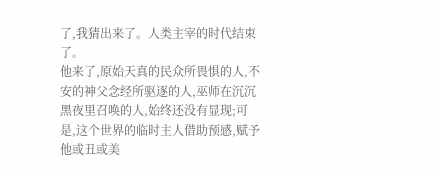了,我猜出来了。人类主宰的时代结束了。
他来了,原始天真的民众所畏惧的人,不安的神父念经所驱逐的人,巫师在沉沉黑夜里召唤的人,始终还没有显现;可是,这个世界的临时主人借助预感,赋予他或丑或美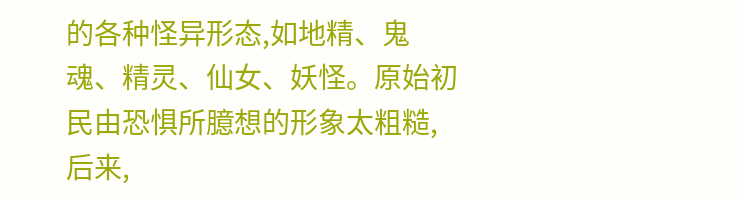的各种怪异形态,如地精、鬼魂、精灵、仙女、妖怪。原始初民由恐惧所臆想的形象太粗糙,后来,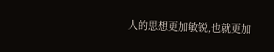人的思想更加敏锐,也就更加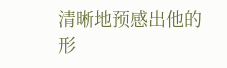清晰地预感出他的形